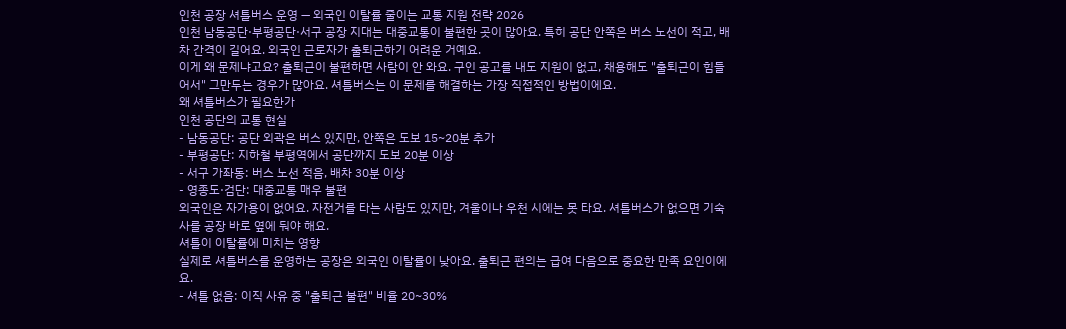인천 공장 셔틀버스 운영 — 외국인 이탈률 줄이는 교통 지원 전략 2026
인천 남동공단·부평공단·서구 공장 지대는 대중교통이 불편한 곳이 많아요. 특히 공단 안쪽은 버스 노선이 적고, 배차 간격이 길어요. 외국인 근로자가 출퇴근하기 어려운 거예요.
이게 왜 문제냐고요? 출퇴근이 불편하면 사람이 안 와요. 구인 공고를 내도 지원이 없고, 채용해도 "출퇴근이 힘들어서" 그만두는 경우가 많아요. 셔틀버스는 이 문제를 해결하는 가장 직접적인 방법이에요.
왜 셔틀버스가 필요한가
인천 공단의 교통 현실
- 남동공단: 공단 외곽은 버스 있지만, 안쪽은 도보 15~20분 추가
- 부평공단: 지하철 부평역에서 공단까지 도보 20분 이상
- 서구 가좌동: 버스 노선 적음, 배차 30분 이상
- 영종도·검단: 대중교통 매우 불편
외국인은 자가용이 없어요. 자전거를 타는 사람도 있지만, 겨울이나 우천 시에는 못 타요. 셔틀버스가 없으면 기숙사를 공장 바로 옆에 둬야 해요.
셔틀이 이탈률에 미치는 영향
실제로 셔틀버스를 운영하는 공장은 외국인 이탈률이 낮아요. 출퇴근 편의는 급여 다음으로 중요한 만족 요인이에요.
- 셔틀 없음: 이직 사유 중 "출퇴근 불편" 비율 20~30%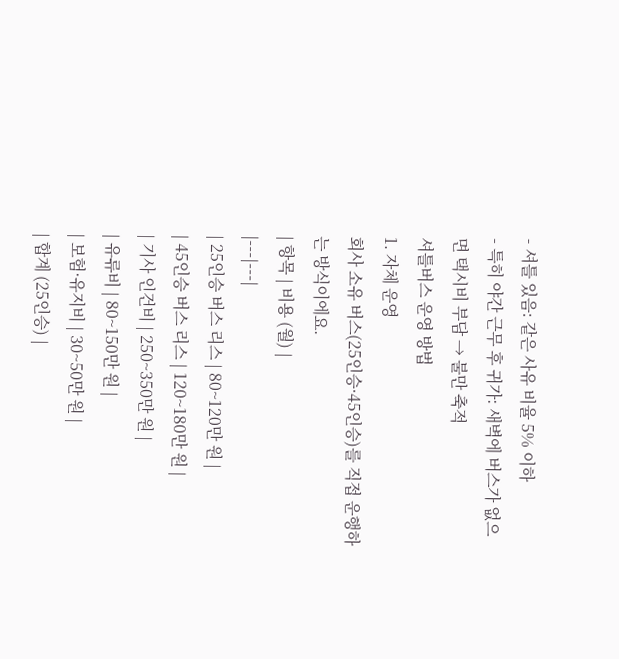- 셔틀 있음: 같은 사유 비율 5% 이하
- 특히 야간 근무 후 귀가: 새벽에 버스가 없으면 택시비 부담 → 불만 축적
셔틀버스 운영 방법
1. 자체 운영
회사 소유 버스(25인승·45인승)를 직접 운행하는 방식이에요.
| 항목 | 비용 (월) |
|---|---|
| 25인승 버스 리스 | 80~120만 원 |
| 45인승 버스 리스 | 120~180만 원 |
| 기사 인건비 | 250~350만 원 |
| 유류비 | 80~150만 원 |
| 보험·유지비 | 30~50만 원 |
| 합계 (25인승) |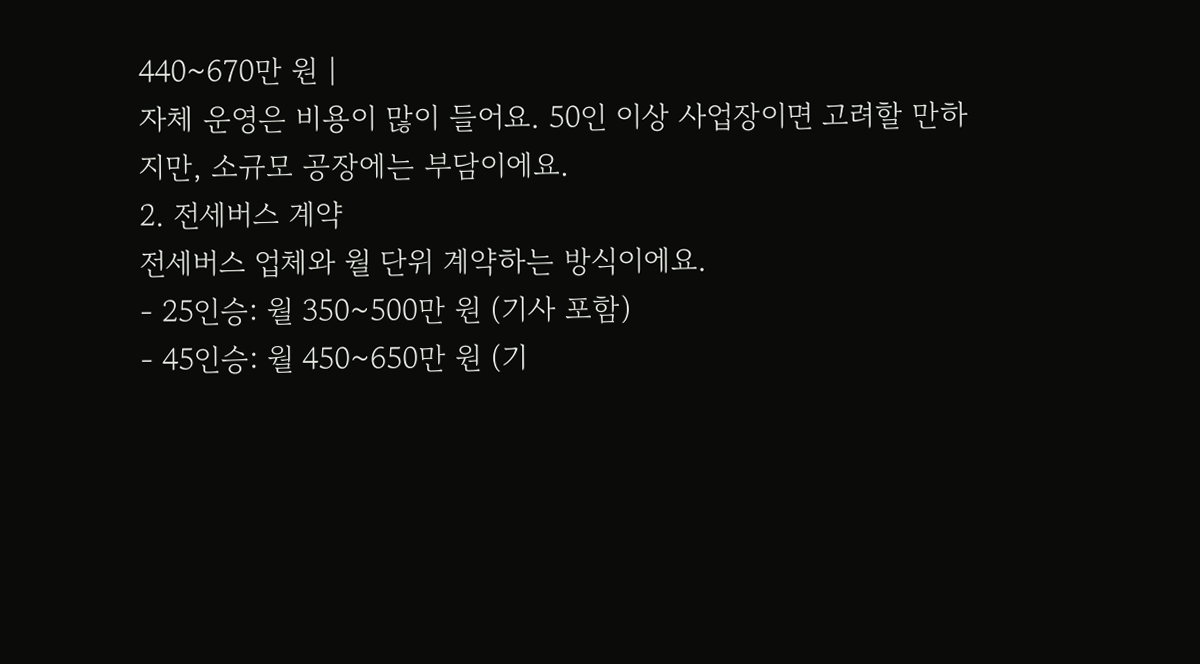440~670만 원 |
자체 운영은 비용이 많이 들어요. 50인 이상 사업장이면 고려할 만하지만, 소규모 공장에는 부담이에요.
2. 전세버스 계약
전세버스 업체와 월 단위 계약하는 방식이에요.
- 25인승: 월 350~500만 원 (기사 포함)
- 45인승: 월 450~650만 원 (기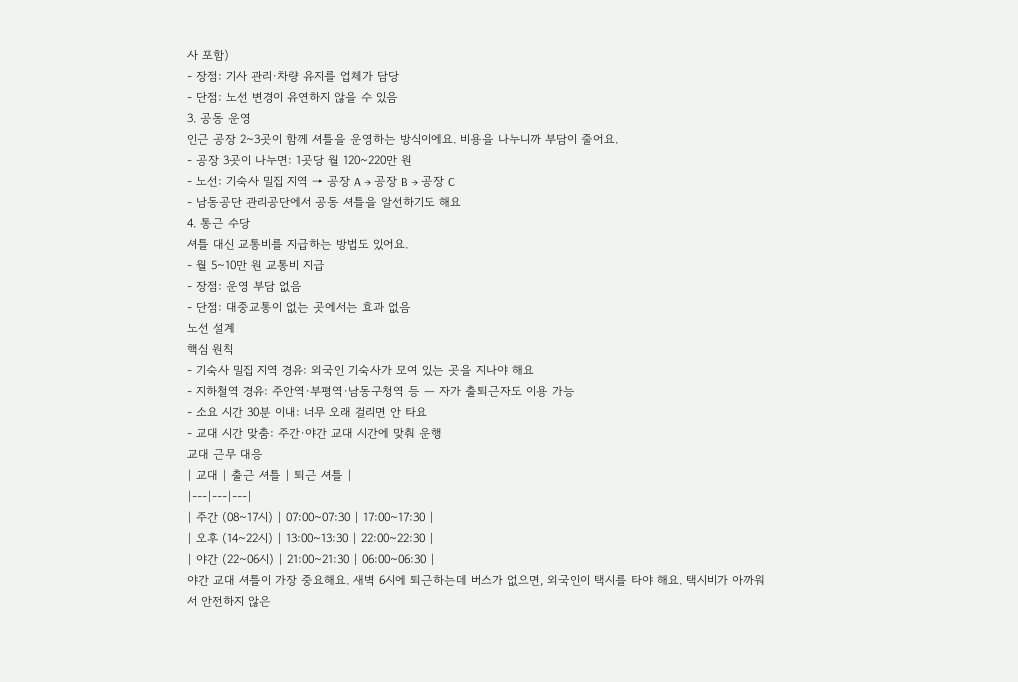사 포함)
- 장점: 기사 관리·차량 유지를 업체가 담당
- 단점: 노선 변경이 유연하지 않을 수 있음
3. 공동 운영
인근 공장 2~3곳이 함께 셔틀을 운영하는 방식이에요. 비용을 나누니까 부담이 줄어요.
- 공장 3곳이 나누면: 1곳당 월 120~220만 원
- 노선: 기숙사 밀집 지역 → 공장 A → 공장 B → 공장 C
- 남동공단 관리공단에서 공동 셔틀을 알선하기도 해요
4. 통근 수당
셔틀 대신 교통비를 지급하는 방법도 있어요.
- 월 5~10만 원 교통비 지급
- 장점: 운영 부담 없음
- 단점: 대중교통이 없는 곳에서는 효과 없음
노선 설계
핵심 원칙
- 기숙사 밀집 지역 경유: 외국인 기숙사가 모여 있는 곳을 지나야 해요
- 지하철역 경유: 주안역·부평역·남동구청역 등 — 자가 출퇴근자도 이용 가능
- 소요 시간 30분 이내: 너무 오래 걸리면 안 타요
- 교대 시간 맞춤: 주간·야간 교대 시간에 맞춰 운행
교대 근무 대응
| 교대 | 출근 셔틀 | 퇴근 셔틀 |
|---|---|---|
| 주간 (08~17시) | 07:00~07:30 | 17:00~17:30 |
| 오후 (14~22시) | 13:00~13:30 | 22:00~22:30 |
| 야간 (22~06시) | 21:00~21:30 | 06:00~06:30 |
야간 교대 셔틀이 가장 중요해요. 새벽 6시에 퇴근하는데 버스가 없으면, 외국인이 택시를 타야 해요. 택시비가 아까워서 안전하지 않은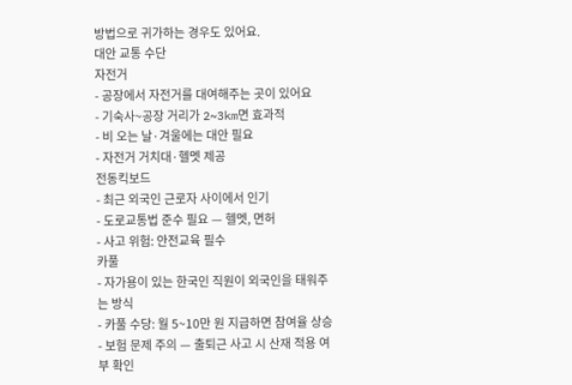방법으로 귀가하는 경우도 있어요.
대안 교통 수단
자전거
- 공장에서 자전거를 대여해주는 곳이 있어요
- 기숙사~공장 거리가 2~3km면 효과적
- 비 오는 날·겨울에는 대안 필요
- 자전거 거치대·헬멧 제공
전동킥보드
- 최근 외국인 근로자 사이에서 인기
- 도로교통법 준수 필요 — 헬멧, 면허
- 사고 위험: 안전교육 필수
카풀
- 자가용이 있는 한국인 직원이 외국인을 태워주는 방식
- 카풀 수당: 월 5~10만 원 지급하면 참여율 상승
- 보험 문제 주의 — 출퇴근 사고 시 산재 적용 여부 확인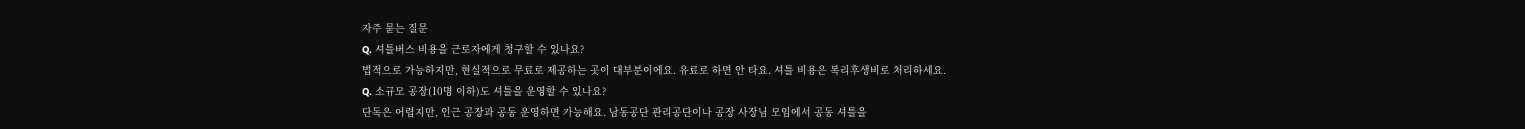자주 묻는 질문
Q. 셔틀버스 비용을 근로자에게 청구할 수 있나요?
법적으로 가능하지만, 현실적으로 무료로 제공하는 곳이 대부분이에요. 유료로 하면 안 타요. 셔틀 비용은 복리후생비로 처리하세요.
Q. 소규모 공장(10명 이하)도 셔틀을 운영할 수 있나요?
단독은 어렵지만, 인근 공장과 공동 운영하면 가능해요. 남동공단 관리공단이나 공장 사장님 모임에서 공동 셔틀을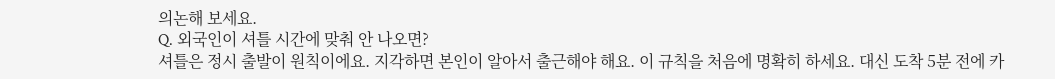의논해 보세요.
Q. 외국인이 셔틀 시간에 맞춰 안 나오면?
셔틀은 정시 출발이 원칙이에요. 지각하면 본인이 알아서 출근해야 해요. 이 규칙을 처음에 명확히 하세요. 대신 도착 5분 전에 카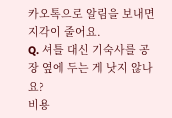카오톡으로 알림을 보내면 지각이 줄어요.
Q. 셔틀 대신 기숙사를 공장 옆에 두는 게 낫지 않나요?
비용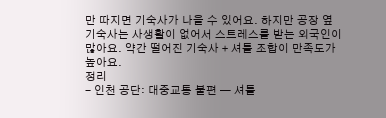만 따지면 기숙사가 나을 수 있어요. 하지만 공장 옆 기숙사는 사생활이 없어서 스트레스를 받는 외국인이 많아요. 약간 떨어진 기숙사 + 셔틀 조합이 만족도가 높아요.
정리
- 인천 공단: 대중교통 불편 — 셔틀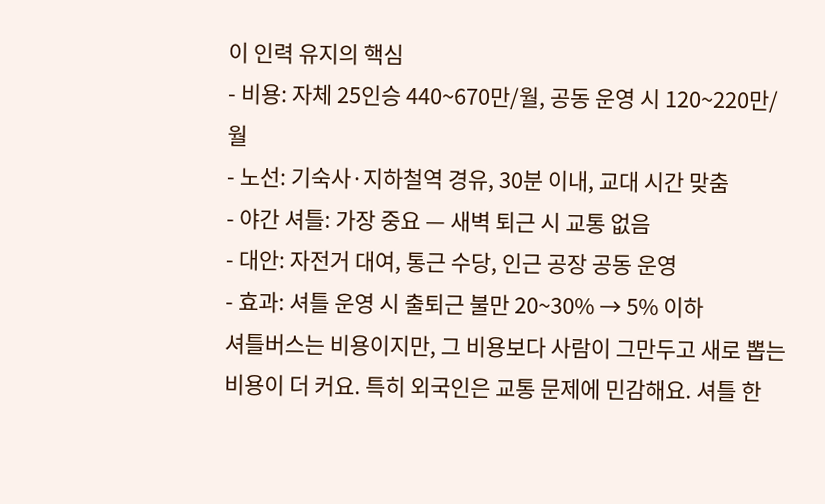이 인력 유지의 핵심
- 비용: 자체 25인승 440~670만/월, 공동 운영 시 120~220만/월
- 노선: 기숙사·지하철역 경유, 30분 이내, 교대 시간 맞춤
- 야간 셔틀: 가장 중요 — 새벽 퇴근 시 교통 없음
- 대안: 자전거 대여, 통근 수당, 인근 공장 공동 운영
- 효과: 셔틀 운영 시 출퇴근 불만 20~30% → 5% 이하
셔틀버스는 비용이지만, 그 비용보다 사람이 그만두고 새로 뽑는 비용이 더 커요. 특히 외국인은 교통 문제에 민감해요. 셔틀 한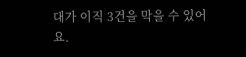대가 이직 3건을 막을 수 있어요.